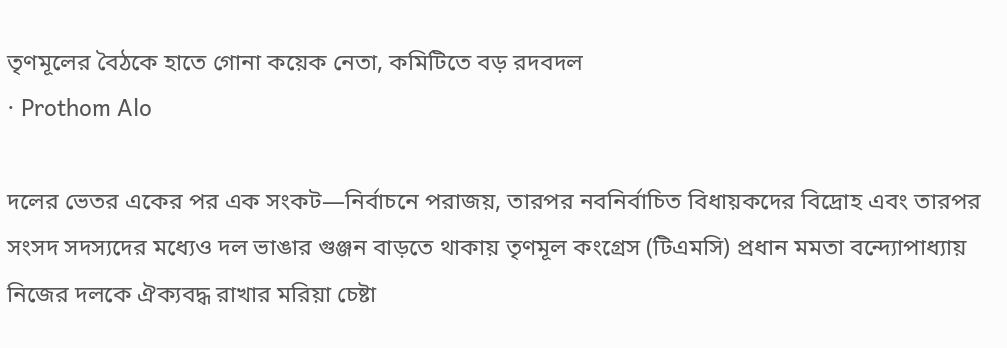তৃণমূলের বৈঠকে হাতে গোনা কয়েক নেতা, কমিটিতে বড় রদবদল
· Prothom Alo

দলের ভেতর একের পর এক সংকট—নির্বাচনে পরাজয়, তারপর নবনির্বাচিত বিধায়কদের বিদ্রোহ এবং তারপর সংসদ সদস্যদের মধ্যেও দল ভাঙার গুঞ্জন বাড়তে থাকায় তৃণমূল কংগ্রেস (টিএমসি) প্রধান মমতা বন্দ্যোপাধ্যায় নিজের দলকে ঐক্যবদ্ধ রাখার মরিয়া চেষ্টা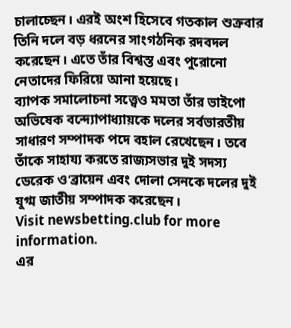চালাচ্ছেন। এরই অংশ হিসেবে গতকাল শুক্রবার তিনি দলে বড় ধরনের সাংগঠনিক রদবদল করেছেন। এতে তাঁর বিশ্বস্ত এবং পুরোনো নেতাদের ফিরিয়ে আনা হয়েছে।
ব্যাপক সমালোচনা সত্ত্বেও মমতা তাঁর ভাইপো অভিষেক বন্দ্যোপাধ্যায়কে দলের সর্বভারতীয় সাধারণ সম্পাদক পদে বহাল রেখেছেন। তবে তাঁকে সাহায্য করতে রাজ্যসভার দুই সদস্য ডেরেক ও’ব্রায়েন এবং দোলা সেনকে দলের দুই যুগ্ম জাতীয় সম্পাদক করেছেন।
Visit newsbetting.club for more information.
এর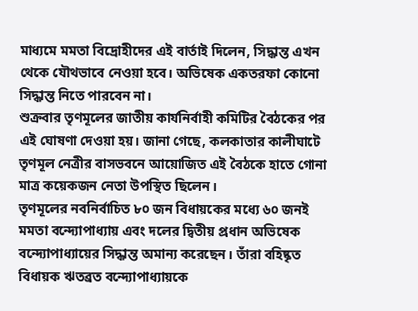মাধ্যমে মমতা বিদ্রোহীদের এই বার্তাই দিলেন, সিদ্ধান্ত এখন থেকে যৌথভাবে নেওয়া হবে। অভিষেক একতরফা কোনো সিদ্ধান্ত নিতে পারবেন না।
শুক্রবার তৃণমূলের জাতীয় কার্যনির্বাহী কমিটির বৈঠকের পর এই ঘোষণা দেওয়া হয়। জানা গেছে, কলকাতার কালীঘাটে তৃণমূল নেত্রীর বাসভবনে আয়োজিত এই বৈঠকে হাতে গোনা মাত্র কয়েকজন নেতা উপস্থিত ছিলেন।
তৃণমূলের নবনির্বাচিত ৮০ জন বিধায়কের মধ্যে ৬০ জনই মমতা বন্দ্যোপাধ্যায় এবং দলের দ্বিতীয় প্রধান অভিষেক বন্দ্যোপাধ্যায়ের সিদ্ধান্ত অমান্য করেছেন। তাঁরা বহিষ্কৃত বিধায়ক ঋতব্রত বন্দ্যোপাধ্যায়কে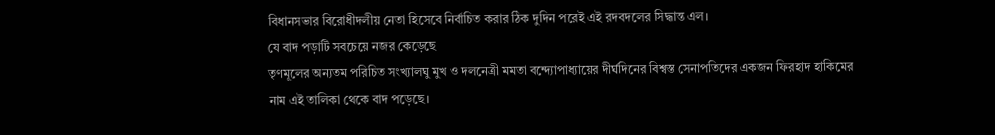বিধানসভার বিরোধীদলীয় নেতা হিসেবে নির্বাচিত করার ঠিক দুদিন পরেই এই রদবদলের সিদ্ধান্ত এল।
যে বাদ পড়াটি সবচেয়ে নজর কেড়েছে
তৃণমূলের অন্যতম পরিচিত সংখ্যালঘু মুখ ও দলনেত্রী মমতা বন্দ্যোপাধ্যায়ের দীর্ঘদিনের বিশ্বস্ত সেনাপতিদের একজন ফিরহাদ হাকিমের নাম এই তালিকা থেকে বাদ পড়েছে।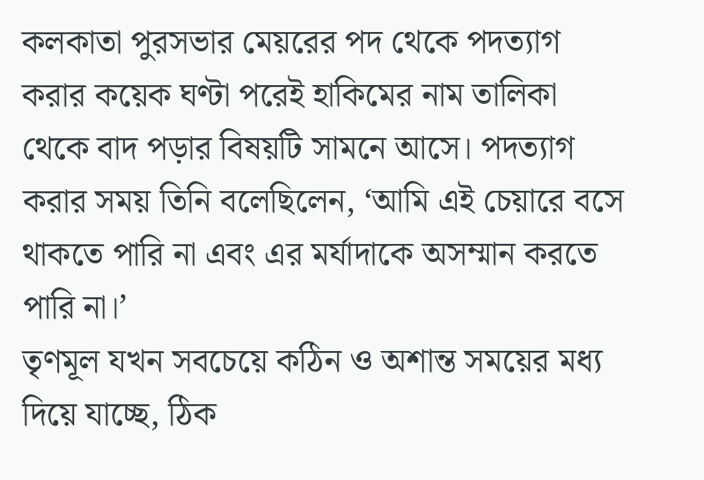কলকাতা পুরসভার মেয়রের পদ থেকে পদত্যাগ করার কয়েক ঘণ্টা পরেই হাকিমের নাম তালিকা থেকে বাদ পড়ার বিষয়টি সামনে আসে। পদত্যাগ করার সময় তিনি বলেছিলেন, ‘আমি এই চেয়ারে বসে থাকতে পারি না এবং এর মর্যাদাকে অসম্মান করতে পারি না।’
তৃণমূল যখন সবচেয়ে কঠিন ও অশান্ত সময়ের মধ্য দিয়ে যাচ্ছে, ঠিক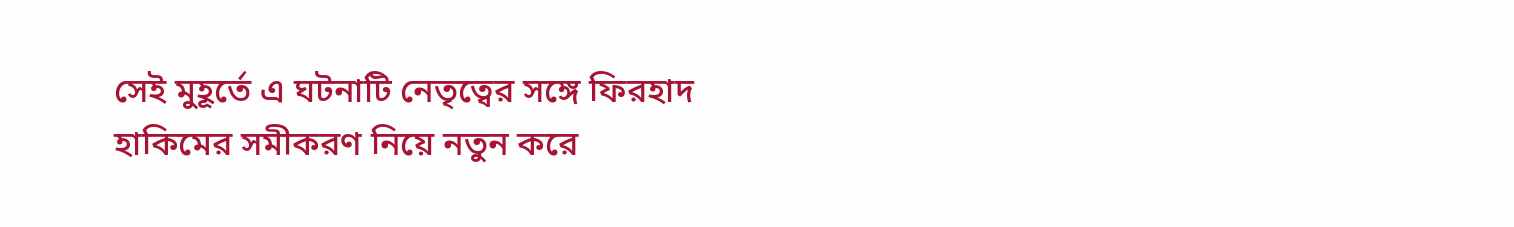সেই মুহূর্তে এ ঘটনাটি নেতৃত্বের সঙ্গে ফিরহাদ হাকিমের সমীকরণ নিয়ে নতুন করে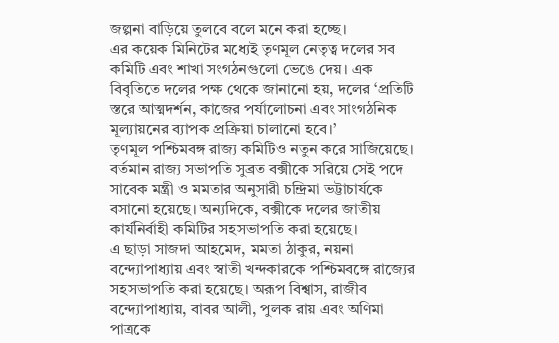জল্পনা বাড়িয়ে তুলবে বলে মনে করা হচ্ছে।
এর কয়েক মিনিটের মধ্যেই তৃণমূল নেতৃত্ব দলের সব কমিটি এবং শাখা সংগঠনগুলো ভেঙে দেয়। এক বিবৃতিতে দলের পক্ষ থেকে জানানো হয়, দলের ‘প্রতিটি স্তরে আত্মদর্শন, কাজের পর্যালোচনা এবং সাংগঠনিক মূল্যায়নের ব্যাপক প্রক্রিয়া চালানো হবে।’
তৃণমূল পশ্চিমবঙ্গ রাজ্য কমিটিও নতুন করে সাজিয়েছে। বর্তমান রাজ্য সভাপতি সুব্রত বক্সীকে সরিয়ে সেই পদে সাবেক মন্ত্রী ও মমতার অনুসারী চন্দ্রিমা ভট্টাচার্যকে বসানো হয়েছে। অন্যদিকে, বক্সীকে দলের জাতীয় কার্যনির্বাহী কমিটির সহসভাপতি করা হয়েছে।
এ ছাড়া সাজদা আহমেদ, মমতা ঠাকুর, নয়না বন্দ্যোপাধ্যায় এবং স্বাতী খন্দকারকে পশ্চিমবঙ্গে রাজ্যের সহসভাপতি করা হয়েছে। অরূপ বিশ্বাস, রাজীব বন্দ্যোপাধ্যায়, বাবর আলী, পুলক রায় এবং অণিমা পাত্রকে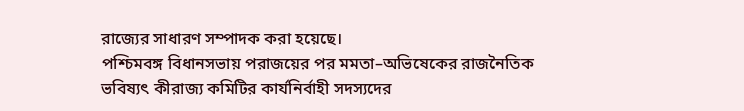রাজ্যের সাধারণ সম্পাদক করা হয়েছে।
পশ্চিমবঙ্গ বিধানসভায় পরাজয়ের পর মমতা–অভিষেকের রাজনৈতিক ভবিষ্যৎ কীরাজ্য কমিটির কার্যনির্বাহী সদস্যদের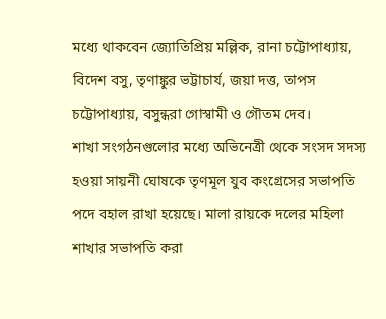মধ্যে থাকবেন জ্যোতিপ্রিয় মল্লিক, রানা চট্টোপাধ্যায়, বিদেশ বসু, তৃণাঙ্কুর ভট্টাচার্য, জয়া দত্ত, তাপস চট্টোপাধ্যায়, বসুন্ধরা গোস্বামী ও গৌতম দেব।
শাখা সংগঠনগুলোর মধ্যে অভিনেত্রী থেকে সংসদ সদস্য হওয়া সায়নী ঘোষকে তৃণমূল যুব কংগ্রেসের সভাপতি পদে বহাল রাখা হয়েছে। মালা রায়কে দলের মহিলা শাখার সভাপতি করা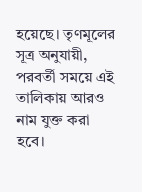হয়েছে। তৃণমূলের সূত্র অনুযায়ী, পরবর্তী সময়ে এই তালিকায় আরও নাম যুক্ত করা হবে।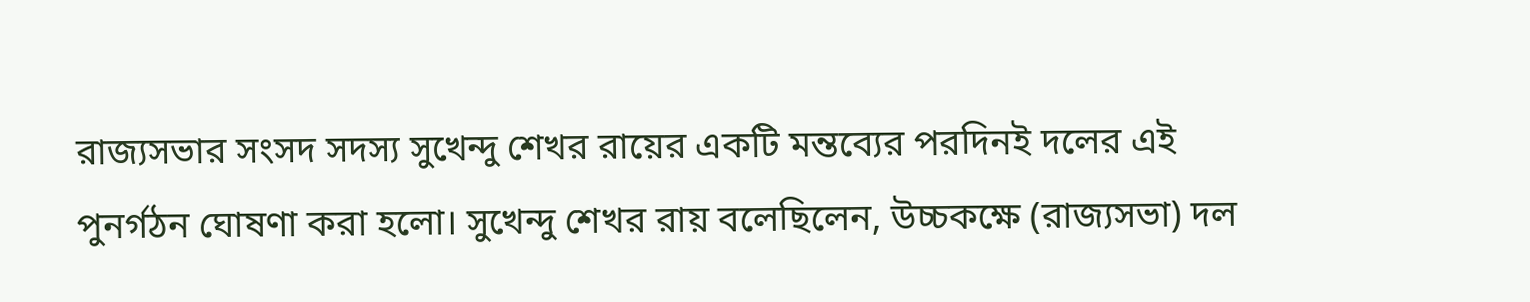রাজ্যসভার সংসদ সদস্য সুখেন্দু শেখর রায়ের একটি মন্তব্যের পরদিনই দলের এই পুনর্গঠন ঘোষণা করা হলো। সুখেন্দু শেখর রায় বলেছিলেন, উচ্চকক্ষে (রাজ্যসভা) দল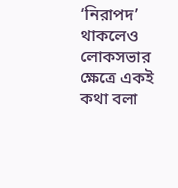‘নিরাপদ’ থাকলেও লোকসভার ক্ষেত্রে একই কথা বলা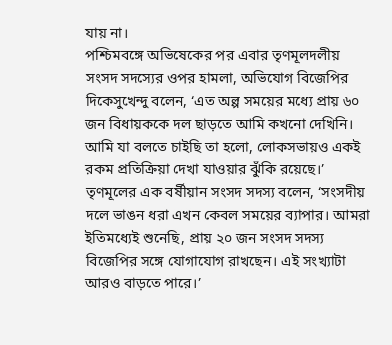যায় না।
পশ্চিমবঙ্গে অভিষেকের পর এবার তৃণমূলদলীয় সংসদ সদস্যের ওপর হামলা, অভিযোগ বিজেপির দিকেসুখেন্দু বলেন, ‘এত অল্প সময়ের মধ্যে প্রায় ৬০ জন বিধায়ককে দল ছাড়তে আমি কখনো দেখিনি। আমি যা বলতে চাইছি তা হলো, লোকসভায়ও একই রকম প্রতিক্রিয়া দেখা যাওয়ার ঝুঁকি রয়েছে।’
তৃণমূলের এক বর্ষীয়ান সংসদ সদস্য বলেন, ‘সংসদীয় দলে ভাঙন ধরা এখন কেবল সময়ের ব্যাপার। আমরা ইতিমধ্যেই শুনেছি, প্রায় ২০ জন সংসদ সদস্য বিজেপির সঙ্গে যোগাযোগ রাখছেন। এই সংখ্যাটা আরও বাড়তে পারে।’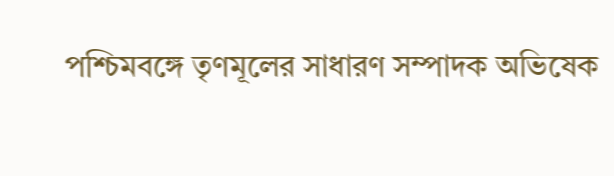পশ্চিমবঙ্গে তৃণমূলের সাধারণ সম্পাদক অভিষেক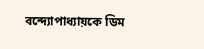বন্দ্যোপাধ্যায়কে ডিম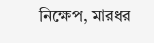নিক্ষেপ, মারধর